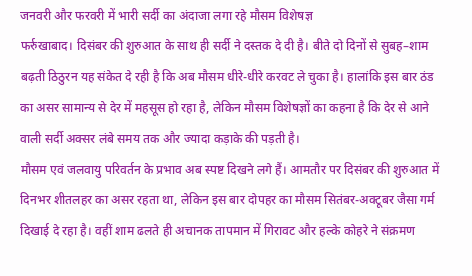जनवरी और फरवरी में भारी सर्दी का अंदाजा लगा रहे मौसम विशेषज्ञ
फर्रुखाबाद। दिसंबर की शुरुआत के साथ ही सर्दी ने दस्तक दे दी है। बीते दो दिनों से सुबह–शाम बढ़ती ठिठुरन यह संकेत दे रही है कि अब मौसम धीरे-धीरे करवट ले चुका है। हालांकि इस बार ठंड का असर सामान्य से देर में महसूस हो रहा है, लेकिन मौसम विशेषज्ञों का कहना है कि देर से आने वाली सर्दी अक्सर लंबे समय तक और ज्यादा कड़ाके की पड़ती है।
मौसम एवं जलवायु परिवर्तन के प्रभाव अब स्पष्ट दिखने लगे हैं। आमतौर पर दिसंबर की शुरुआत में दिनभर शीतलहर का असर रहता था, लेकिन इस बार दोपहर का मौसम सितंबर-अक्टूबर जैसा गर्म दिखाई दे रहा है। वहीं शाम ढलते ही अचानक तापमान में गिरावट और हल्के कोहरे ने संक्रमण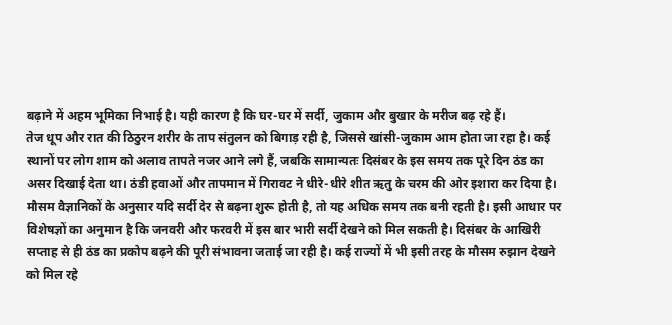बढ़ाने में अहम भूमिका निभाई है। यही कारण है कि घर-घर में सर्दी, जुकाम और बुखार के मरीज बढ़ रहे हैं।
तेज धूप और रात की ठिठुरन शरीर के ताप संतुलन को बिगाड़ रही है, जिससे खांसी-जुकाम आम होता जा रहा है। कई स्थानों पर लोग शाम को अलाव तापते नजर आने लगे हैं, जबकि सामान्यतः दिसंबर के इस समय तक पूरे दिन ठंड का असर दिखाई देता था। ठंडी हवाओं और तापमान में गिरावट ने धीरे-धीरे शीत ऋतु के चरम की ओर इशारा कर दिया है।
मौसम वैज्ञानिकों के अनुसार यदि सर्दी देर से बढ़ना शुरू होती है, तो यह अधिक समय तक बनी रहती है। इसी आधार पर विशेषज्ञों का अनुमान है कि जनवरी और फरवरी में इस बार भारी सर्दी देखने को मिल सकती है। दिसंबर के आखिरी सप्ताह से ही ठंड का प्रकोप बढ़ने की पूरी संभावना जताई जा रही है। कई राज्यों में भी इसी तरह के मौसम रुझान देखने को मिल रहे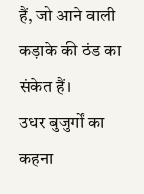हैं, जो आने वाली कड़ाके की ठंड का संकेत हैं।
उधर बुजुर्गों का कहना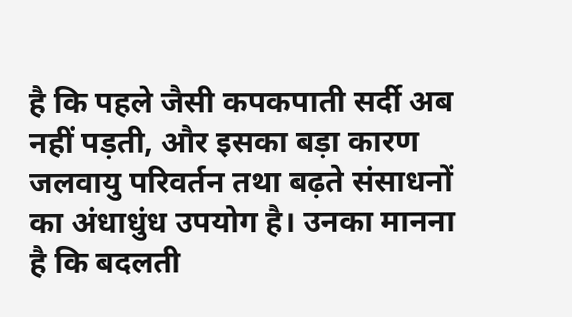है कि पहले जैसी कपकपाती सर्दी अब नहीं पड़ती, और इसका बड़ा कारण जलवायु परिवर्तन तथा बढ़ते संसाधनों का अंधाधुंध उपयोग है। उनका मानना है कि बदलती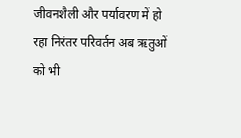जीवनशैली और पर्यावरण में हो रहा निरंतर परिवर्तन अब ऋतुओं को भी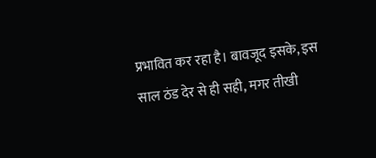प्रभावित कर रहा है। बावजूद इसके, इस साल ठंड देर से ही सही, मगर तीखी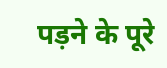पड़ने के पूरे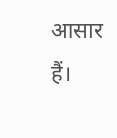आसार हैं।